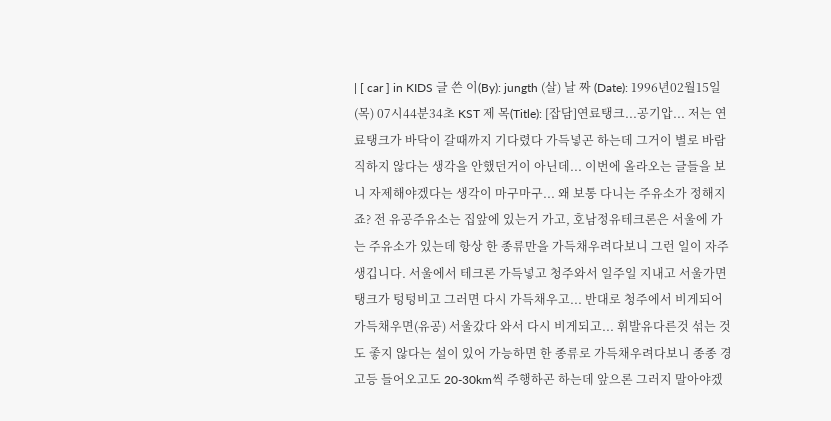| [ car ] in KIDS 글 쓴 이(By): jungth (살) 날 짜 (Date): 1996년02월15일(목) 07시44분34초 KST 제 목(Title): [잡담]연료탱크...공기압... 저는 연료탱크가 바닥이 갈때까지 기다렸다 가득넣곤 하는데 그거이 별로 바람직하지 않다는 생각을 안했던거이 아닌데... 이번에 올라오는 글들을 보니 자제해야겠다는 생각이 마구마구... 왜 보통 다니는 주유소가 정해지죠? 전 유공주유소는 집앞에 있는거 가고, 호남정유테크론은 서울에 가는 주유소가 있는데 항상 한 종류만을 가득채우려다보니 그런 일이 자주 생깁니다. 서울에서 테크론 가득넣고 청주와서 일주일 지내고 서울가면 탱크가 텅텅비고 그러면 다시 가득채우고... 반대로 청주에서 비게되어 가득채우면(유공) 서울갔다 와서 다시 비게되고... 휘발유다른것 섞는 것도 좋지 않다는 설이 있어 가능하면 한 종류로 가득채우려다보니 종종 경고등 들어오고도 20-30km씩 주행하곤 하는데 앞으론 그러지 말아야겠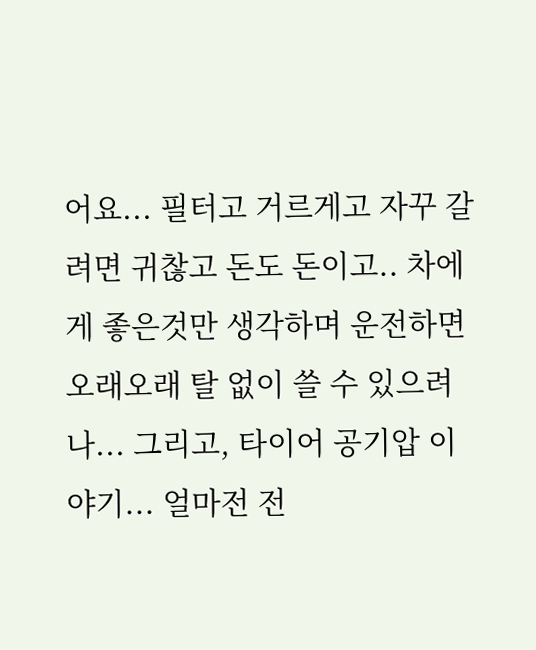어요... 필터고 거르게고 자꾸 갈려면 귀찮고 돈도 돈이고.. 차에게 좋은것만 생각하며 운전하면 오래오래 탈 없이 쓸 수 있으려나... 그리고, 타이어 공기압 이야기... 얼마전 전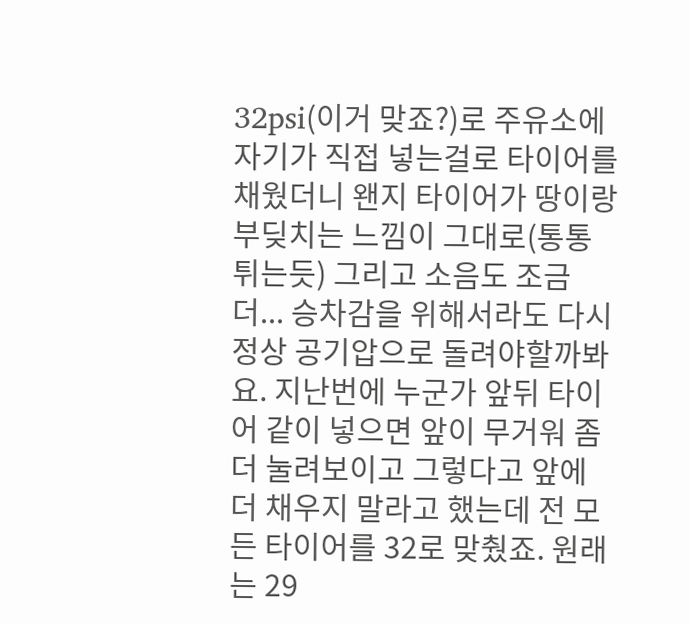32psi(이거 맞죠?)로 주유소에 자기가 직접 넣는걸로 타이어를 채웠더니 왠지 타이어가 땅이랑 부딪치는 느낌이 그대로(통통 튀는듯) 그리고 소음도 조금 더... 승차감을 위해서라도 다시 정상 공기압으로 돌려야할까봐요. 지난번에 누군가 앞뒤 타이어 같이 넣으면 앞이 무거워 좀더 눌려보이고 그렇다고 앞에 더 채우지 말라고 했는데 전 모든 타이어를 32로 맞췄죠. 원래는 29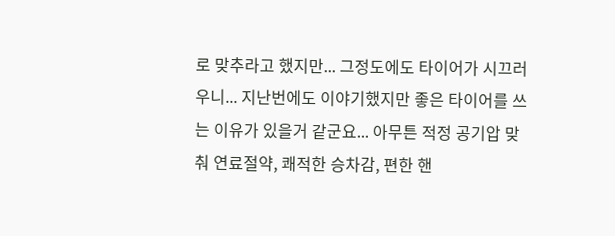로 맞추라고 했지만... 그정도에도 타이어가 시끄러우니... 지난번에도 이야기했지만 좋은 타이어를 쓰는 이유가 있을거 같군요... 아무튼 적정 공기압 맞춰 연료절약, 쾌적한 승차감, 편한 핸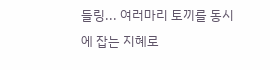들링... 여러마리 토끼를 동시에 잡는 지혜로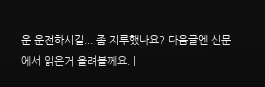운 운전하시길... 좀 지루했나요? 다음글엔 신문에서 읽은거 올려볼께요. |